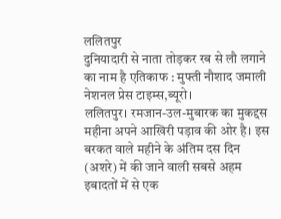ललितपुर
दुनियादारी से नाता तोड़कर रब से लौ लगाने का नाम है एतिकाफ : मुफ्ती नौशाद जमाली
नेशनल प्रेस टाइम्स,ब्यूरो।
ललितपुर। रमजान-उल-मुबारक का मुकद्दस महीना अपने आखिरी पड़ाव की ओर है। इस बरकत वाले महीने के अंतिम दस दिन (अशरे) में की जाने वाली सबसे अहम इबादतों में से एक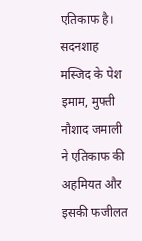एतिकाफ है। सदनशाह मस्जिद के पेश इमाम, मुफ्ती नौशाद जमाली ने एतिकाफ की अहमियत और इसकी फजीलत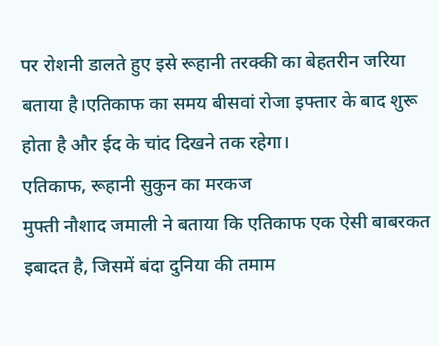पर रोशनी डालते हुए इसे रूहानी तरक्की का बेहतरीन जरिया बताया है।एतिकाफ का समय बीसवां रोजा इफ्तार के बाद शुरू होता है और ईद के चांद दिखने तक रहेगा।
एतिकाफ, रूहानी सुकुन का मरकज
मुफ्ती नौशाद जमाली ने बताया कि एतिकाफ एक ऐसी बाबरकत इबादत है, जिसमें बंदा दुनिया की तमाम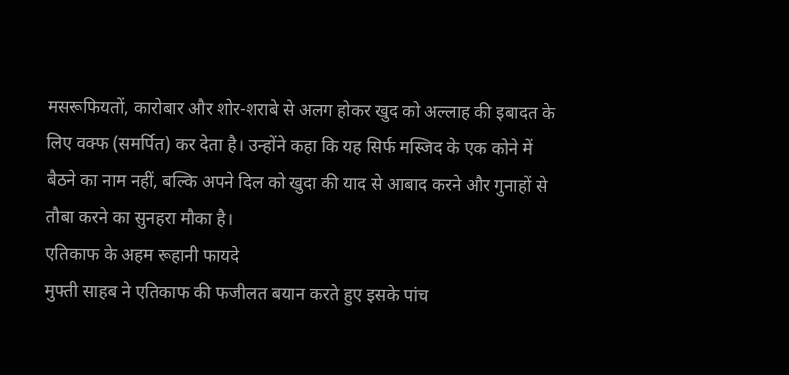मसरूफियतों, कारोबार और शोर-शराबे से अलग होकर खुद को अल्लाह की इबादत के लिए वक्फ (समर्पित) कर देता है। उन्होंने कहा कि यह सिर्फ मस्जिद के एक कोने में बैठने का नाम नहीं, बल्कि अपने दिल को खुदा की याद से आबाद करने और गुनाहों से तौबा करने का सुनहरा मौका है।
एतिकाफ के अहम रूहानी फायदे
मुफ्ती साहब ने एतिकाफ की फजीलत बयान करते हुए इसके पांच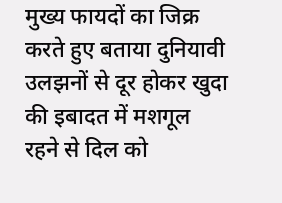मुख्य फायदों का जिक्र करते हुए बताया दुनियावी उलझनों से दूर होकर खुदा की इबादत में मशगूल रहने से दिल को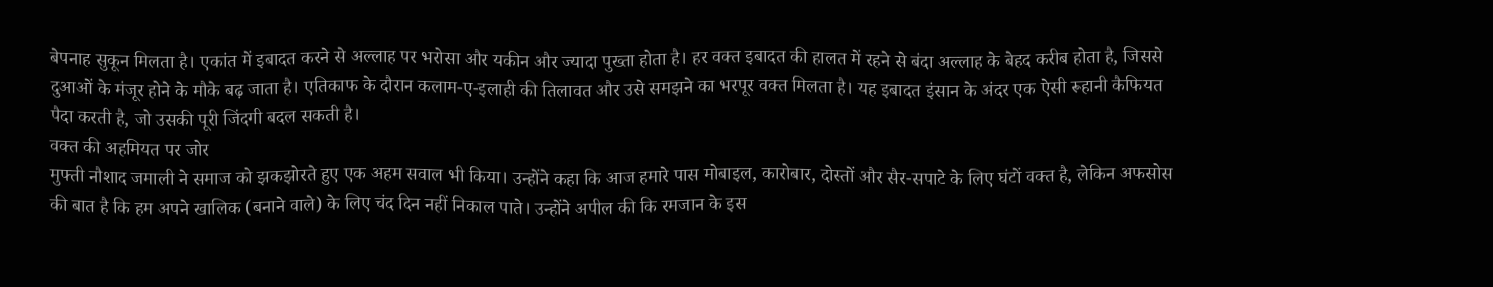बेपनाह सुकून मिलता है। एकांत में इबादत करने से अल्लाह पर भरोसा और यकीन और ज्यादा पुख्ता होता है। हर वक्त इबादत की हालत में रहने से बंदा अल्लाह के बेहद करीब होता है, जिससे दुआओं के मंजूर होने के मौके बढ़ जाता है। एतिकाफ के दौरान कलाम-ए-इलाही की तिलावत और उसे समझने का भरपूर वक्त मिलता है। यह इबादत इंसान के अंदर एक ऐसी रूहानी कैफियत पैदा करती है, जो उसकी पूरी जिंदगी बदल सकती है।
वक्त की अहमियत पर जोर
मुफ्ती नौशाद जमाली ने समाज को झकझोरते हुए एक अहम सवाल भी किया। उन्होंने कहा कि आज हमारे पास मोबाइल, कारोबार, दोस्तों और सैर-सपाटे के लिए घंटों वक्त है, लेकिन अफसोस की बात है कि हम अपने खालिक (बनाने वाले) के लिए चंद दिन नहीं निकाल पाते। उन्होंने अपील की कि रमजान के इस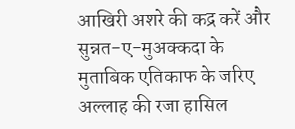आखिरी अशरे की कद्र करें और सुन्नत-ए-मुअक्कदा के मुताबिक एतिकाफ के जरिए अल्लाह की रजा हासिल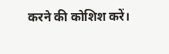करने की कोशिश करें।